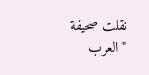نقلت صحيفة "العرب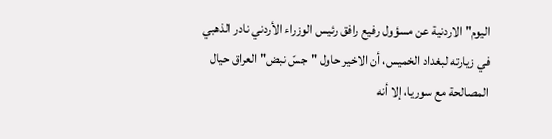اليوم" الاردنية عن مسؤول رفيع رافق رئيس الوزراء الأردني نادر الذهبي في زيارته لبغداد الخميس، أن الاخير حاول "جسّ نبض" العراق حيال المصالحة مع سوريا، إلا أنه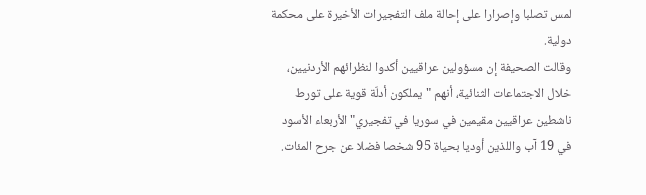لمس تصلبا وإصرارا على إحالة ملف التفجيرات الأخيرة على محكمة دولية.
وقالت الصحيفة إن مسؤولين عراقيين أكدوا لنظرائهم الأردنيين، خلال الاجتماعات الثنائية، أنهم "يملكون أدلّة قوية على تورط ناشطين عراقيين مقيمين في سوريا في تفجيري" الأربعاء الأسود في 19 آب واللذين أوديا بحياة 95 شخصا فضلا عن جرح المئات.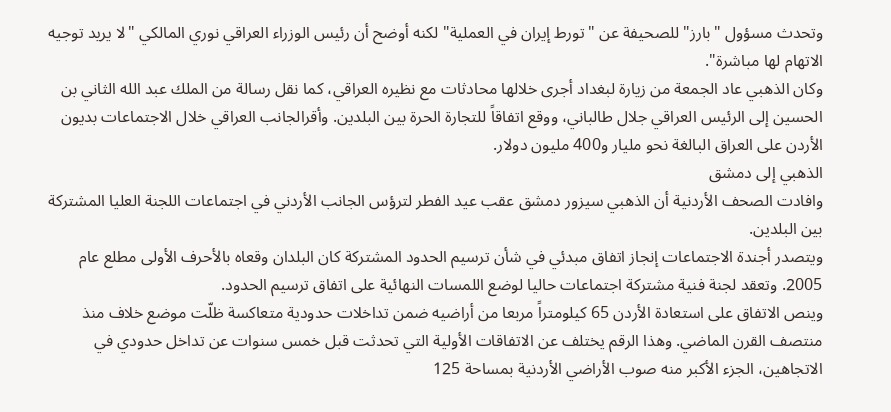وتحدث مسؤول "بارز" للصحيفة عن "تورط إيران في العملية" لكنه أوضح أن رئيس الوزراء العراقي نوري المالكي "لا يريد توجيه الاتهام لها مباشرة".
وكان الذهبي عاد الجمعة من زيارة لبغداد أجرى خلالها محادثات مع نظيره العراقي، كما نقل رسالة من الملك عبد الله الثاني بن الحسين إلى الرئيس العراقي جلال طالباني، ووقع اتفاقاً للتجارة الحرة بين البلدين. وأقرالجانب العراقي خلال الاجتماعات بديون الأردن على العراق البالغة نحو مليار و400 مليون دولار.
الذهبي إلى دمشق
وافادت الصحف الأردنية أن الذهبي سيزور دمشق عقب عيد الفطر لترؤس الجانب الأردني في اجتماعات اللجنة العليا المشتركة بين البلدين.
ويتصدر أجندة الاجتماعات إنجاز اتفاق مبدئي في شأن ترسيم الحدود المشتركة كان البلدان وقعاه بالأحرف الأولى مطلع عام 2005. وتعقد لجنة فنية مشتركة اجتماعات حاليا لوضع اللمسات النهائية على اتفاق ترسيم الحدود.
وينص الاتفاق على استعادة الأردن 65 كيلومتراً مربعا من أراضيه ضمن تداخلات حدودية متعاكسة ظلّت موضع خلاف منذ منتصف القرن الماضي. وهذا الرقم يختلف عن الاتفاقات الأولية التي تحدثت قبل خمس سنوات عن تداخل حدودي في الاتجاهين، الجزء الأكبر منه صوب الأراضي الأردنية بمساحة 125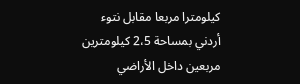كيلومترا مربعا مقابل نتوء أردني بمساحة 2،5 كيلومترين مربعين داخل الأراضي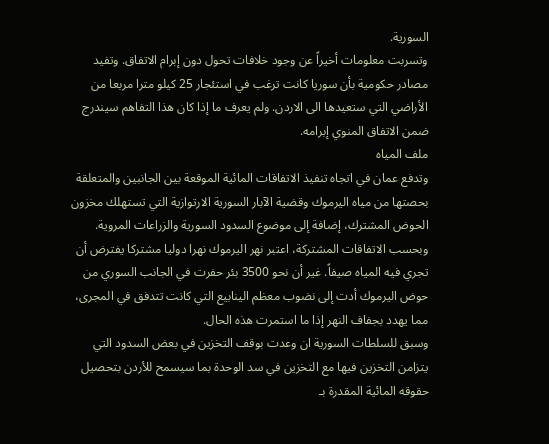السورية.
وتسربت معلومات أخيراً عن وجود خلافات تحول دون إبرام الاتفاق. وتفيد مصادر حكومية بأن سوريا كانت ترغب في استئجار 25 كيلو مترا مربعا من الأراضي التي ستعيدها الى الاردن. ولم يعرف ما إذا كان هذا التفاهم سيندرج ضمن الاتفاق المنوي إبرامه.
ملف المياه
وتدفع عمان في اتجاه تنفيذ الاتفاقات المائية الموقعة بين الجانبين والمتعلقة بحصتها من مياه اليرموك وقضية الآبار السورية الارتوازية التي تستهلك مخزون الحوض المشترك، إضافة إلى موضوع السدود السورية والزراعات المروية.
وبحسب الاتفاقات المشتركة، اعتبر نهر اليرموك نهرا دوليا مشتركا يفترض أن تجري فيه المياه صيفاً. غير أن نحو 3500 بئر حفرت في الجانب السوري من حوض اليرموك أدت إلى نضوب معظم الينابيع التي كانت تتدفق في المجرى، مما يهدد بجفاف النهر إذا ما استمرت هذه الحال.
وسبق للسلطات السورية ان وعدت بوقف التخزين في بعض السدود التي يتزامن التخزين فيها مع التخزين في سد الوحدة بما سيسمح للأردن بتحصيل حقوقه المائية المقدرة بـ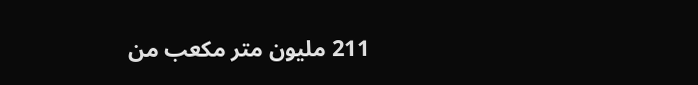211 مليون متر مكعب من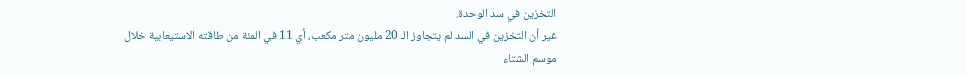التخزين في سد الوحدة.
غير أن التخزين في السد لم يتجاوز الـ 20 مليون متر مكعب، أي 11 في المئة من طاقته الاستيعابية خلال موسم الشتاء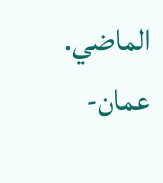الماضي.
عمان-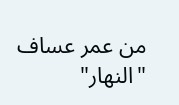من عمر عساف
"النهار"